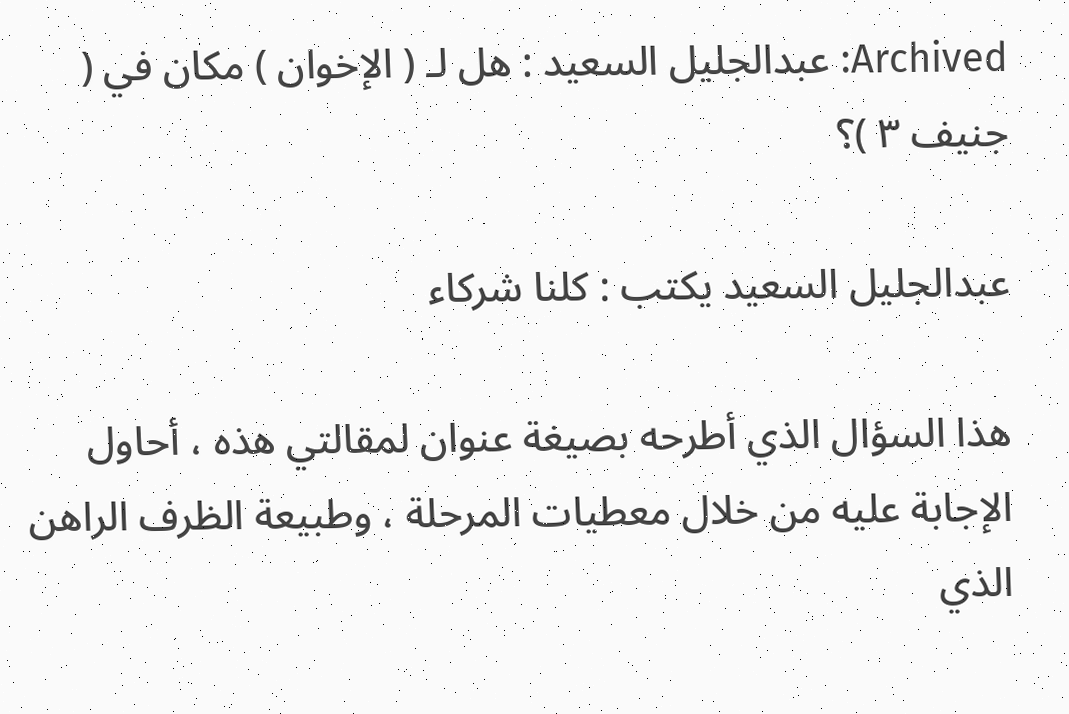Archived: عبدالجليل السعيد : هل لـ ( الإخوان ) مكان في ( جنيف ٣ )؟

عبدالجليل السعيد يكتب : كلنا شركاء

هذا السؤال الذي أطرحه بصيغة عنوان لمقالتي هذه ، أحاول الإجابة عليه من خلال معطيات المرحلة ، وطبيعة الظرف الراهن الذي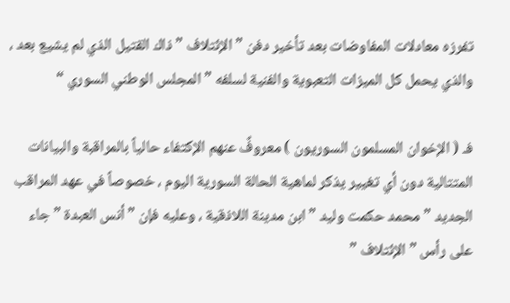تفرزه معادلات المفاوضات بعد تأخير دفن ” الإئتلاف ” ذاك القتيل الذي لم يشيع بعد ، والذي يحمل كل الميزات التعبوية والفنية لسلفه ” المجلس الوطني السوري “

فـ ( الإخوان المسلمون السوريون ) معروفٌ عنهم الإكتفاء حالياً بالمراقبة والبيانات المتتالية دون أي تغيير يذكر لماهية الحالة السورية اليوم ، خصوصاً في عهد المراقب الجديد ” محمد حكمت وليد ” ابن مدينة اللاذقية ، وعليه فإن ” أنس العبدة ” جاء على رأس ” الإئتلاف ”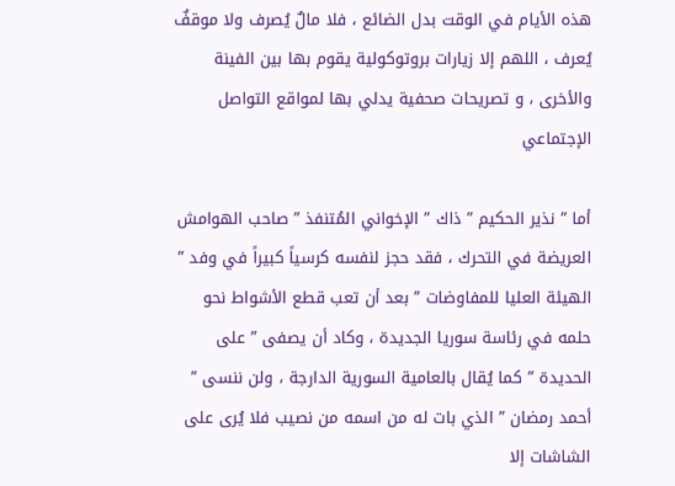هذه الأيام في الوقت بدل الضائع ، فلا مالٌ يُصرف ولا موقفٌ يُعرف ، اللهم إلا زيارات بروتوكولية يقوم بها بين الفينة والأخرى ، و تصريحات صحفية يدلي بها لمواقع التواصل الإجتماعي

أما ” نذير الحكيم ” ذاك ” الإخواني المُتنفذ ” صاحب الهوامش العريضة في التحرك ، فقد حجز لنفسه كرسياً كبيراً في وفد ” الهيئة العليا للمفاوضات ” بعد أن تعب قطع الأشواط نحو حلمه في رئاسة سوريا الجديدة ، وكاد أن يصفى ” على الحديدة ” كما يُقال بالعامية السورية الدارجة ، ولن ننسى ” أحمد رمضان ” الذي بات له من اسمه من نصيب فلا يُرى على الشاشات إلا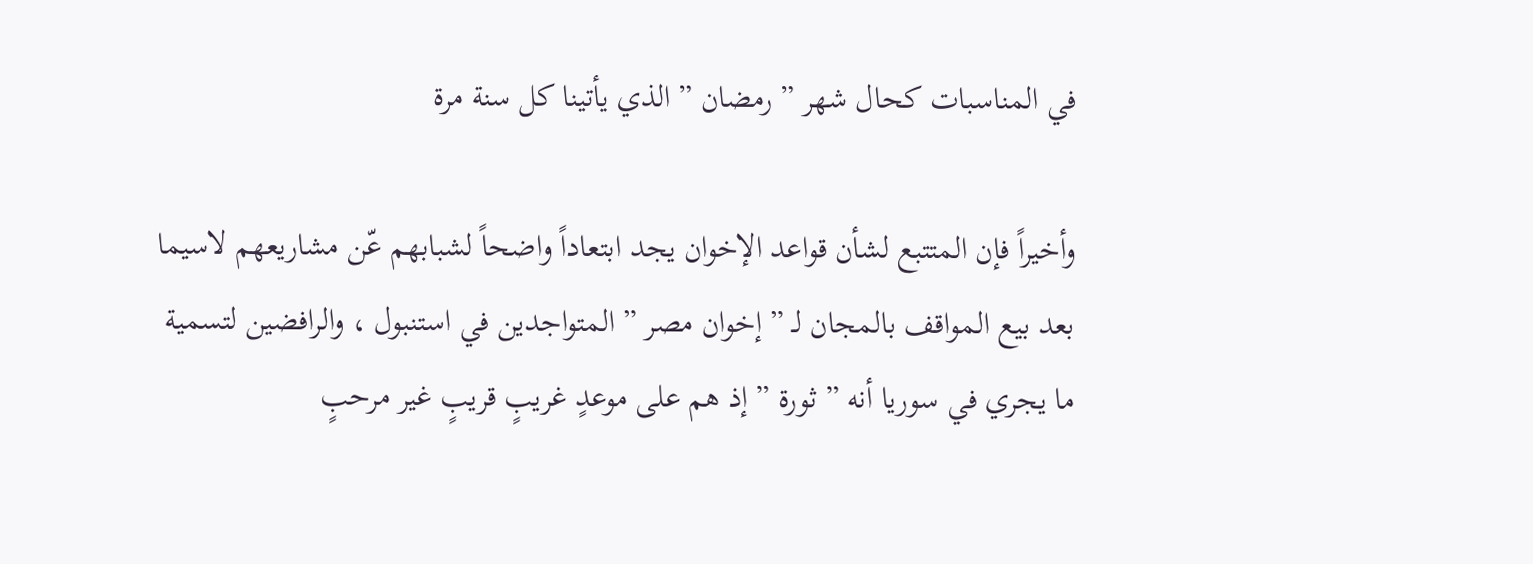في المناسبات كحال شهر ” رمضان ” الذي يأتينا كل سنة مرة

وأخيراً فإن المتتبع لشأن قواعد الإخوان يجد ابتعاداً واضحاً لشبابهم عّن مشاريعهم لاسيما بعد بيع المواقف بالمجان لـ ” إخوان مصر ” المتواجدين في استنبول ، والرافضين لتسمية ما يجري في سوريا أنه ” ثورة ” إذ هم على موعدٍ غريبٍ قريبٍ غير مرحبٍ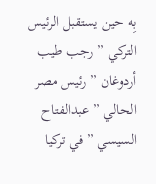بِه حين يستقبل الرئيس التركي ” رجب طيب أردوغان ” رئيس مصر الحالي ” عبدالفتاح السيسي ” في تركيا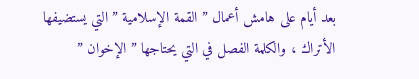بعد أيام على هامش أعمال ” القمة الإسلامية ” التي يستضيفها الأتراك ، والكلمة الفصل في التي يحتاجها ” الإخوان ”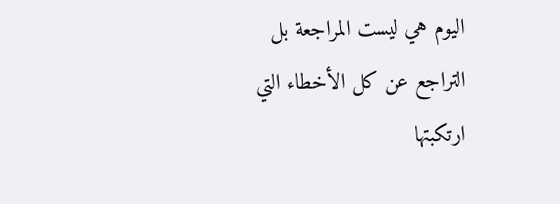اليوم هي ليست المراجعة بل التراجع عن كل الأخطاء التي ارتكبتها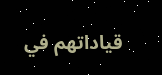قياداتهم في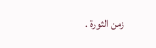زمن الثورة .